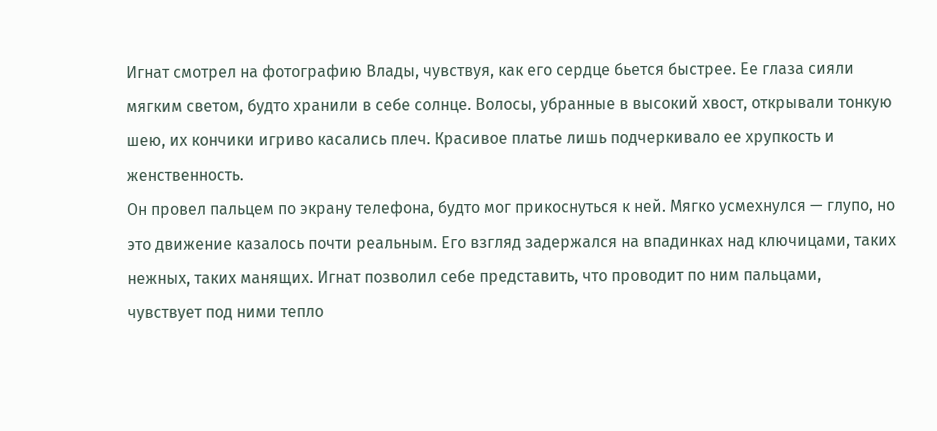Игнат смотрел на фотографию Влады, чувствуя, как его сердце бьется быстрее. Ее глаза сияли мягким светом, будто хранили в себе солнце. Волосы, убранные в высокий хвост, открывали тонкую шею, их кончики игриво касались плеч. Красивое платье лишь подчеркивало ее хрупкость и женственность.
Он провел пальцем по экрану телефона, будто мог прикоснуться к ней. Мягко усмехнулся — глупо, но это движение казалось почти реальным. Его взгляд задержался на впадинках над ключицами, таких нежных, таких манящих. Игнат позволил себе представить, что проводит по ним пальцами, чувствует под ними тепло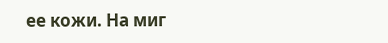ее кожи. На миг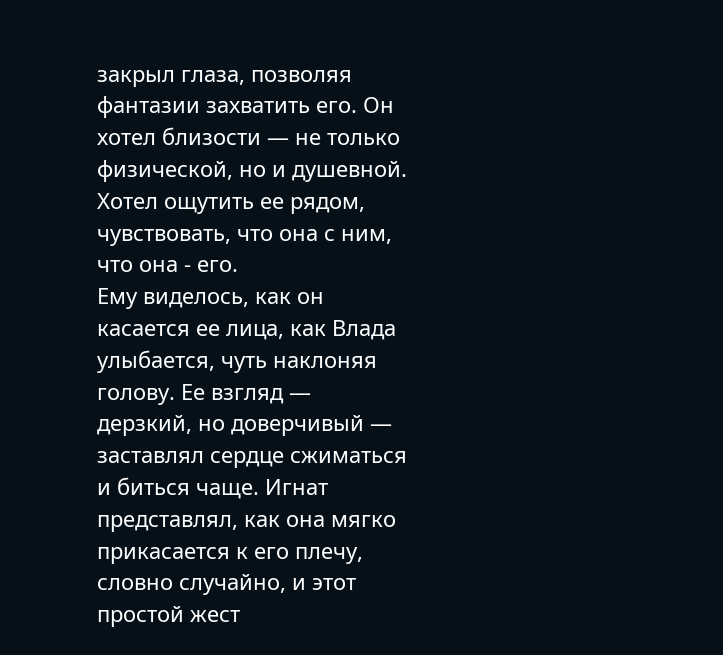закрыл глаза, позволяя фантазии захватить его. Он хотел близости — не только физической, но и душевной. Хотел ощутить ее рядом, чувствовать, что она с ним, что она - его.
Ему виделось, как он касается ее лица, как Влада улыбается, чуть наклоняя голову. Ее взгляд — дерзкий, но доверчивый — заставлял сердце сжиматься и биться чаще. Игнат представлял, как она мягко прикасается к его плечу, словно случайно, и этот простой жест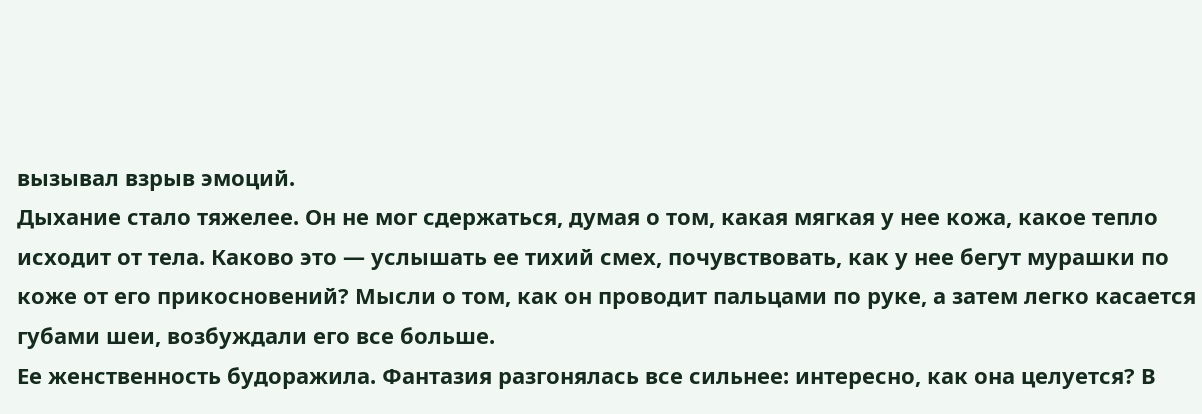вызывал взрыв эмоций.
Дыхание стало тяжелее. Он не мог сдержаться, думая о том, какая мягкая у нее кожа, какое тепло исходит от тела. Каково это — услышать ее тихий смех, почувствовать, как у нее бегут мурашки по коже от его прикосновений? Мысли о том, как он проводит пальцами по руке, а затем легко касается губами шеи, возбуждали его все больше.
Ее женственность будоражила. Фантазия разгонялась все сильнее: интересно, как она целуется? В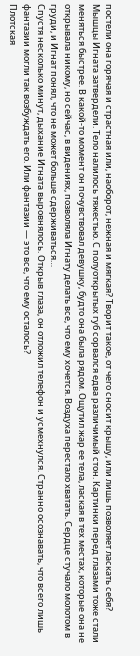постели она горячая и страстная или, наоборот, нежная и мягкая? Творит такое, от чего сносит крышу, или лишь позволяет ласкать себя?
Мышцы Игната затвердели. Тело налилось тяжестью. С полуоткрытых губ сорвался едва различимый стон. Картинки перед глазами тоже стали меняться быстрее. В какой-то момент он почувствовал девушку, будто она была рядом. Ощутил жар ее тела, лаская в тех местах, которые она не открывала никому, но сейчас, в видениях, позволяла Игнату делать все, что ему хочется. Воздуха перестало хватать. Сердце стучало молотом в груди, и Игнат понял, что не может больше сдерживаться…
Спустя несколько минут, дыхание Игната выровнялось. Открыв глаза, он отложил телефон и усмехнулся. Странно осознавать, что всего лишь фантазии могли так возбуждать его. Или фантазии — это все, что ему осталось?
Плотская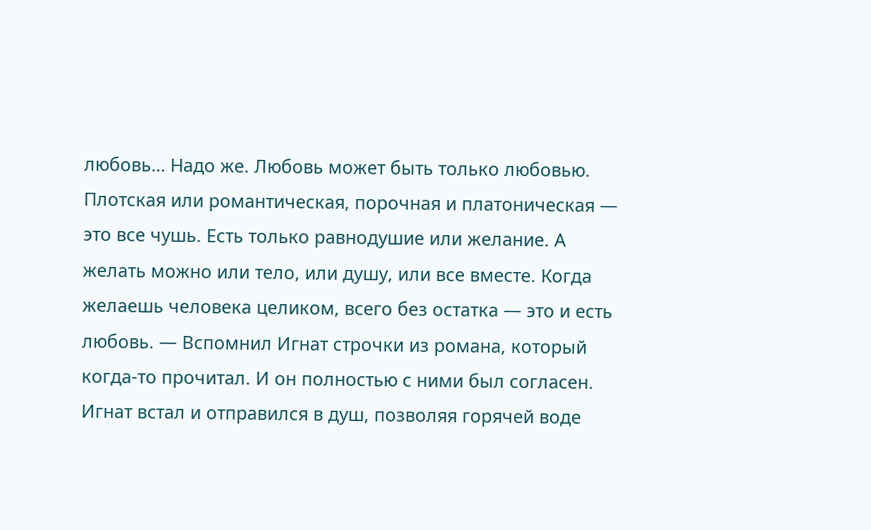любовь… Надо же. Любовь может быть только любовью. Плотская или романтическая, порочная и платоническая — это все чушь. Есть только равнодушие или желание. А желать можно или тело, или душу, или все вместе. Когда желаешь человека целиком, всего без остатка — это и есть любовь. — Вспомнил Игнат строчки из романа, который когда-то прочитал. И он полностью с ними был согласен.
Игнат встал и отправился в душ, позволяя горячей воде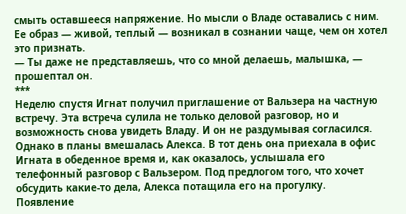смыть оставшееся напряжение. Но мысли о Владе оставались с ним. Ее образ — живой, теплый — возникал в сознании чаще, чем он хотел это признать.
— Ты даже не представляешь, что со мной делаешь, малышка, — прошептал он.
***
Неделю спустя Игнат получил приглашение от Вальзера на частную встречу. Эта встреча сулила не только деловой разговор, но и возможность снова увидеть Владу. И он не раздумывая согласился.
Однако в планы вмешалась Алекса. В тот день она приехала в офис Игната в обеденное время и, как оказалось, услышала его телефонный разговор с Вальзером. Под предлогом того, что хочет обсудить какие-то дела, Алекса потащила его на прогулку.
Появление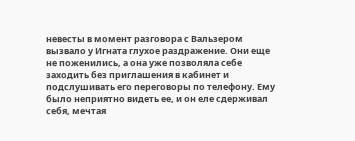невесты в момент разговора с Вальзером вызвало у Игната глухое раздражение. Они еще не поженились, а она уже позволяла себе заходить без приглашения в кабинет и подслушивать его переговоры по телефону. Ему было неприятно видеть ее, и он еле сдерживал себя, мечтая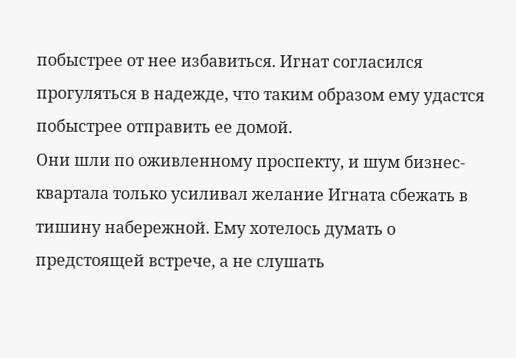побыстрее от нее избавиться. Игнат согласился прогуляться в надежде, что таким образом ему удастся побыстрее отправить ее домой.
Они шли по оживленному проспекту, и шум бизнес-квартала только усиливал желание Игната сбежать в тишину набережной. Ему хотелось думать о предстоящей встрече, а не слушать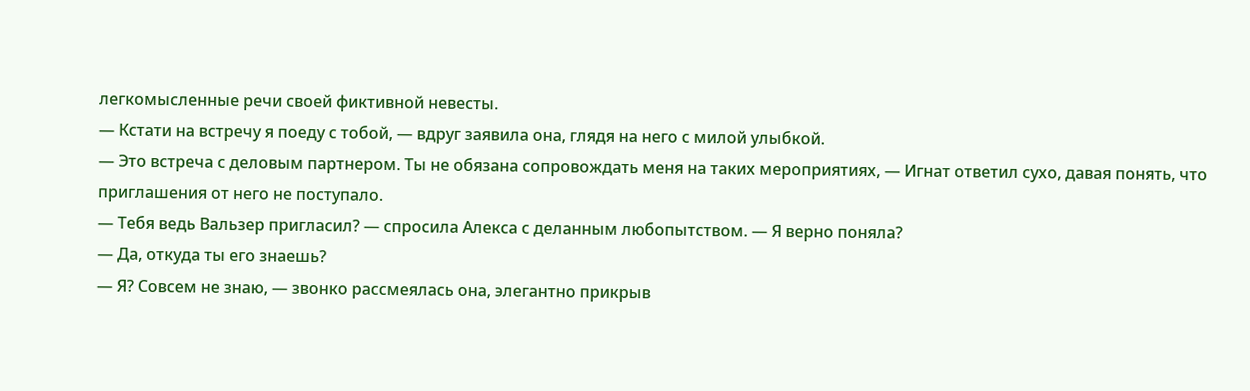легкомысленные речи своей фиктивной невесты.
— Кстати на встречу я поеду с тобой, — вдруг заявила она, глядя на него с милой улыбкой.
— Это встреча с деловым партнером. Ты не обязана сопровождать меня на таких мероприятиях, — Игнат ответил сухо, давая понять, что приглашения от него не поступало.
— Тебя ведь Вальзер пригласил? — спросила Алекса с деланным любопытством. — Я верно поняла?
— Да, откуда ты его знаешь?
— Я? Совсем не знаю, — звонко рассмеялась она, элегантно прикрыв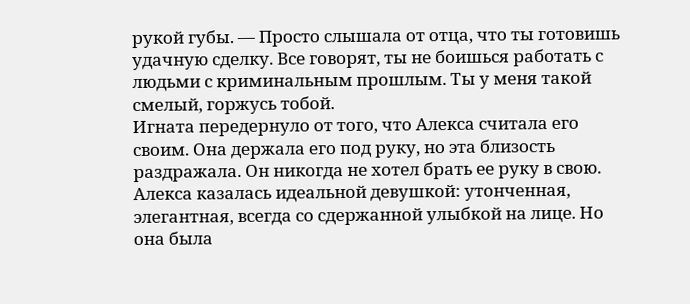рукой губы. — Просто слышала от отца, что ты готовишь удачную сделку. Все говорят, ты не боишься работать с людьми с криминальным прошлым. Ты у меня такой смелый, горжусь тобой.
Игната передернуло от того, что Алекса считала его своим. Она держала его под руку, но эта близость раздражала. Он никогда не хотел брать ее руку в свою. Алекса казалась идеальной девушкой: утонченная, элегантная, всегда со сдержанной улыбкой на лице. Но она была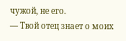чужой, не его.
— Твой отец знает о моих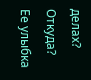делах? Откуда?
Ее улыбка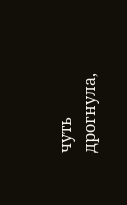чуть дрогнула,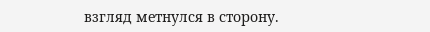взгляд метнулся в сторону.